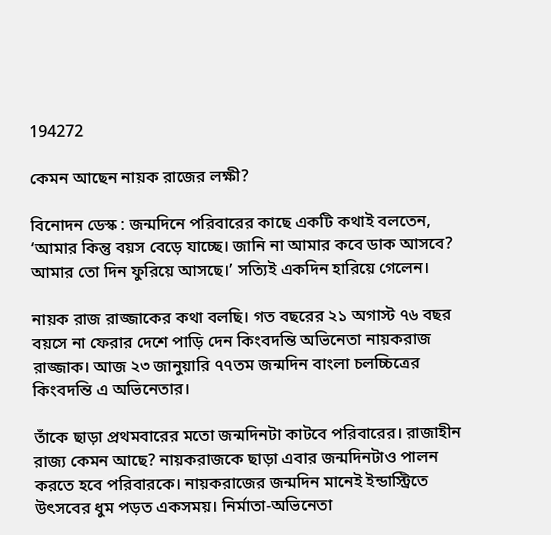194272

কেমন আছেন নায়ক রাজের লক্ষী?

বিনোদন ডেস্ক : জন্মদিনে পরিবারের কাছে একটি কথাই বলতেন, ‘আমার কিন্তু বয়স বেড়ে যাচ্ছে। জানি না আমার কবে ডাক আসবে? আমার তো দিন ফুরিয়ে আসছে।’ সত্যিই একদিন হারিয়ে গেলেন।

নায়ক রাজ রাজ্জাকের কথা বলছি। গত বছরের ২১ অগাস্ট ৭৬ বছর বয়সে না ফেরার দেশে পাড়ি দেন কিংবদন্তি অভিনেতা নায়করাজ রাজ্জাক। আজ ২৩ জানুয়ারি ৭৭তম জন্মদিন বাংলা চলচ্চিত্রের কিংবদন্তি এ অভিনেতার।

তাঁকে ছাড়া প্রথমবারের মতো জন্মদিনটা কাটবে পরিবারের। রাজাহীন রাজ্য কেমন আছে? নায়করাজকে ছাড়া এবার জন্মদিনটাও পালন করতে হবে পরিবারকে। নায়করাজের জন্মদিন মানেই ইন্ডাস্ট্রিতে উৎসবের ধুম পড়ত একসময়। নির্মাতা-অভিনেতা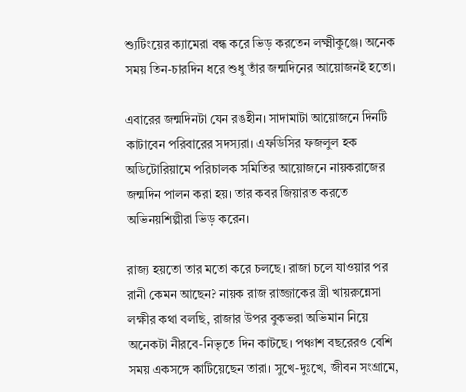শ্যুটিংয়ের ক্যামেরা বন্ধ করে ভিড় করতেন লক্ষ্মীকুঞ্জে। অনেক সময় তিন-চারদিন ধরে শুধু তাঁর জন্মদিনের আয়োজনই হতো।

এবারের জন্মদিনটা যেন রঙহীন। সাদামাটা আয়োজনে দিনটি কাটাবেন পরিবারের সদস্যরা। এফডিসির ফজলুল হক অডিটোরিয়ামে পরিচালক সমিতির আয়োজনে নায়করাজের জন্মদিন পালন করা হয়। তার কবর জিয়ারত করতে অভিনয়শিল্পীরা ভিড় করেন।

রাজ্য হয়তো তার মতো করে চলছে। রাজা চলে যাওয়ার পর রানী কেমন আছেন? নায়ক রাজ রাজ্জাকের স্ত্রী খায়রুন্নেসা লক্ষীর কথা বলছি, রাজার উপর বুকভরা অভিমান নিয়ে অনেকটা নীরবে-নিভৃতে দিন কাটছে। পঞ্চাশ বছরেরও বেশি সময় একসঙ্গে কাটিয়েছেন তারা। সুখে-দুঃখে, জীবন সংগ্রামে,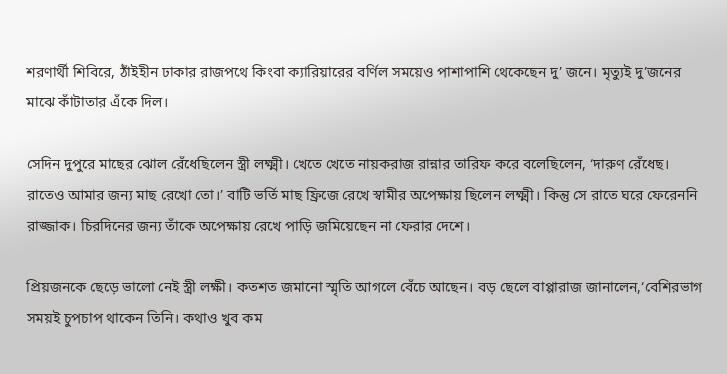শরণার্থী শিবিরে, ঠাঁইহীন ঢাকার রাজপথে কিংবা ক্যারিয়ারের বর্ণিল সময়েও পাশাপাশি থেকেছেন দু’ জনে। মৃত্যুই দু’জনের মাঝে কাঁটাতার এঁকে দিল।

সেদিন দুপুরে মাছের ঝোল রেঁধেছিলেন স্ত্রী লক্ষ্মী। খেতে খেতে নায়করাজ রান্নার তারিফ করে বলেছিলেন, ‘দারুণ রেঁধেছ। রাতেও আমার জন্য মাছ রেখো তো।’ বাটি ভর্তি মাছ ফ্রিজে রেখে স্বামীর অপেক্ষায় ছিলেন লক্ষ্মী। কিন্তু সে রাতে ঘরে ফেরেননি রাজ্জাক। চিরদিনের জন্য তাঁকে অপেক্ষায় রেখে পাড়ি জমিয়েছেন না ফেরার দেশে।

প্রিয়জনকে ছেড়ে ভালো নেই স্ত্রী লক্ষী। কতশত জমানো স্মৃতি আগলে বেঁচে আছেন। বড় ছেলে বাপ্পারাজ জানালেন,‘বেশিরভাগ সময়ই চুপচাপ থাকেন তিনি। কথাও খুব কম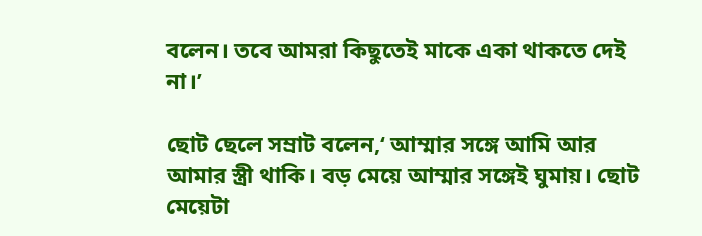বলেন। তবে আমরা কিছুতেই মাকে একা থাকতে দেই না।’

ছোট ছেলে সম্রাট বলেন,‘ আম্মার সঙ্গে আমি আর আমার স্ত্রী থাকি। বড় মেয়ে আম্মার সঙ্গেই ঘুমায়। ছোট মেয়েটা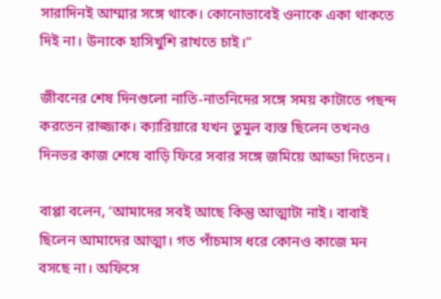সারাদিনই আম্মার সঙ্গে থাকে। কোনোভাবেই ওনাকে একা থাকতে দিই না। উনাকে হাসিখুশি রাখতে চাই।”

জীবনের শেষ দিনগুলো নাতি-নাতনিদের সঙ্গে সময় কাটাতে পছন্দ করতেন রাজ্জাক। ক্যারিয়ারে যখন তুমুল ব্যস্ত ছিলেন তখনও দিনভর কাজ শেষে বাড়ি ফিরে সবার সঙ্গে জমিয়ে আড্ডা দিতেন।

বাপ্পা বলেন, ‘আমাদের সবই আছে কিন্তু আত্মাটা নাই। বাবাই ছিলেন আমাদের আত্মা। গত পাঁচমাস ধরে কোনও কাজে মন বসছে না। অফিসে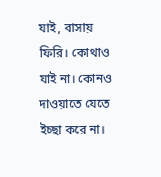যাই, বাসায় ফিরি। কোথাও যাই না। কোনও দাওয়াতে যেতে ইচ্ছা করে না।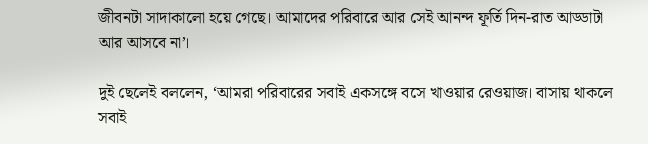জীবনটা সাদাকালো হয়ে গেছে। আমাদের পরিবারে আর সেই আনন্দ ফূর্তি দিন-রাত আড্ডাটা আর আসবে না’।

দুই ছেলেই বললেন, ‘আমরা পরিবারের সবাই একসঙ্গে বসে খাওয়ার রেওয়াজ। বাসায় থাকলে সবাই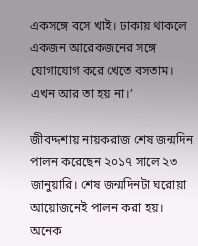একসঙ্গে বসে খাই। ঢাকায় থাকলে একজন আরেকজনের সঙ্গে যোগাযোগ করে খেতে বসতাম। এখন আর তা হয় না।’

জীবদ্দশায় নায়করাজ শেষ জন্মদিন পালন করেছেন ২০১৭ সালে ২৩ জানুয়ারি। শেষ জন্মদিনটা ঘরোয়া আয়োজনেই পালন করা হয়। অনেক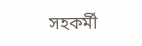সহকর্মী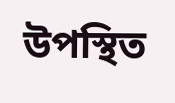উপস্থিত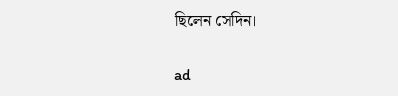ছিলেন সেদিন।

ad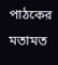পাঠকের মতামত